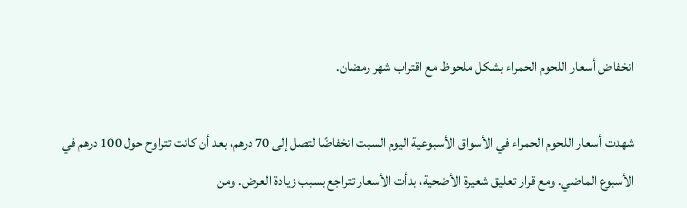انخفاض أسعار اللحوم الحمراء بشكل ملحوظ مع اقتراب شهر رمضان.

شهدت أسعار اللحوم الحمراء في الأسواق الأسبوعية اليوم السبت انخفاضًا لتصل إلى 70 درهم، بعد أن كانت تتراوح حول 100 درهم في الأسبوع الماضي. ومع قرار تعليق شعيرة الأضحية، بدأت الأسعار تتراجع بسبب زيادة العرض. ومن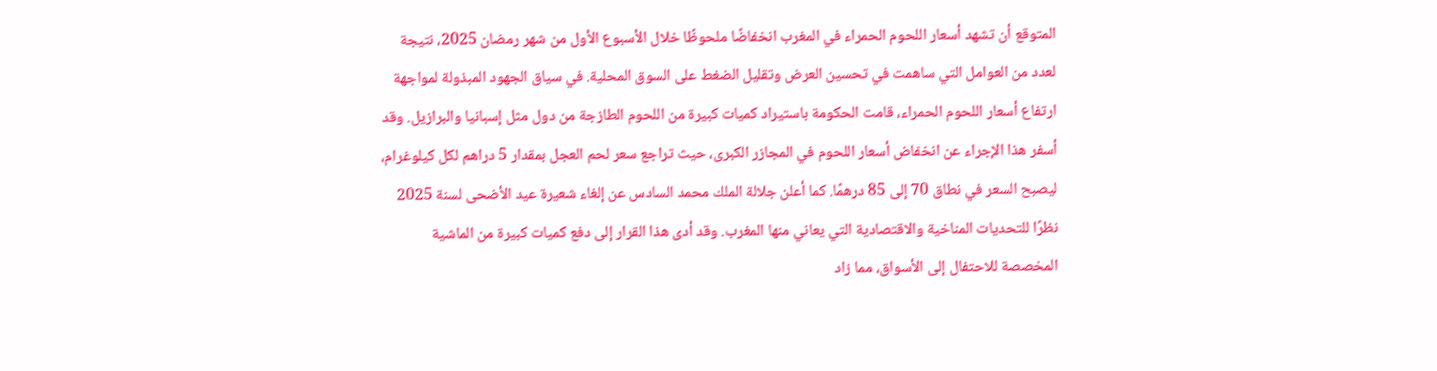المتوقع أن تشهد أسعار اللحوم الحمراء في المغرب انخفاضًا ملحوظًا خلال الأسبوع الأول من شهر رمضان 2025، نتيجة لعدد من العوامل التي ساهمت في تحسين العرض وتقليل الضغط على السوق المحلية. في سياق الجهود المبذولة لمواجهة ارتفاع أسعار اللحوم الحمراء، قامت الحكومة باستيراد كميات كبيرة من اللحوم الطازجة من دول مثل إسبانيا والبرازيل. وقد أسفر هذا الإجراء عن انخفاض أسعار اللحوم في المجازر الكبرى، حيث تراجع سعر لحم العجل بمقدار 5 دراهم لكل كيلوغرام، ليصبح السعر في نطاق 70 إلى 85 درهمًا. كما أعلن جلالة الملك محمد السادس عن إلغاء شعيرة عيد الأضحى لسنة 2025 نظرًا للتحديات المناخية والاقتصادية التي يعاني منها المغرب. وقد أدى هذا القرار إلى دفع كميات كبيرة من الماشية المخصصة للاحتفال إلى الأسواق، مما زاد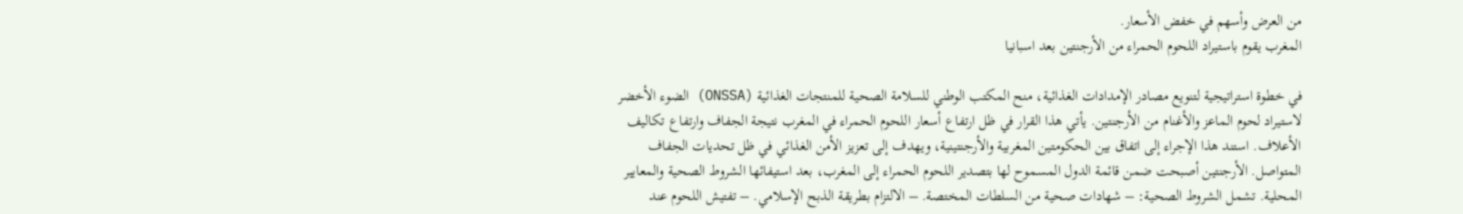من العرض وأسهم في خفض الأسعار.
المغرب يقوم باستيراد اللحوم الحمراء من الأرجنتين بعد اسبانيا

في خطوة استراتيجية لتنويع مصادر الإمدادات الغذائية، منح المكتب الوطني للسلامة الصحية للمنتجات الغذائية (ONSSA) الضوء الأخضر لاستيراد لحوم الماعز والأغنام من الأرجنتين. يأتي هذا القرار في ظل ارتفاع أسعار اللحوم الحمراء في المغرب نتيجة الجفاف وارتفاع تكاليف الأعلاف. استند هذا الإجراء إلى اتفاق بين الحكومتين المغربية والأرجنتينية، ويهدف إلى تعزيز الأمن الغذائي في ظل تحديات الجفاف المتواصل. الأرجنتين أصبحت ضمن قائمة الدول المسموح لها بتصدير اللحوم الحمراء إلى المغرب، بعد استيفائها الشروط الصحية والمعايير المحلية. تشمل الشروط الصحية: – شهادات صحية من السلطات المختصة. – الالتزام بطريقة الذبح الإسلامي. – تفتيش اللحوم عند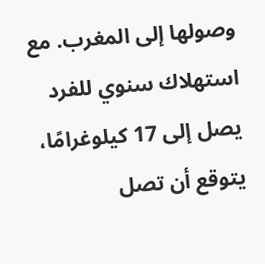وصولها إلى المغرب. مع استهلاك سنوي للفرد يصل إلى 17 كيلوغرامًا، يتوقع أن تصل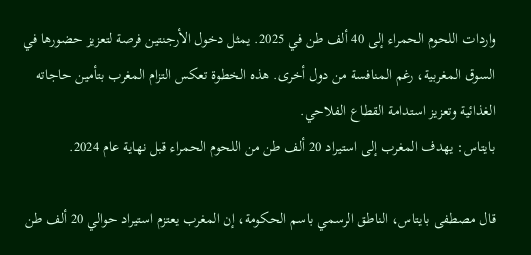واردات اللحوم الحمراء إلى 40 ألف طن في 2025. يمثل دخول الأرجنتين فرصة لتعزيز حضورها في السوق المغربية، رغم المنافسة من دول أخرى. هذه الخطوة تعكس التزام المغرب بتأمين حاجاته الغذائية وتعزيز استدامة القطاع الفلاحي.
بايتاس: يهدف المغرب إلى استيراد 20 ألف طن من اللحوم الحمراء قبل نهاية عام 2024.

قال مصطفى بايتاس، الناطق الرسمي باسم الحكومة، إن المغرب يعتزم استيراد حوالي 20 ألف طن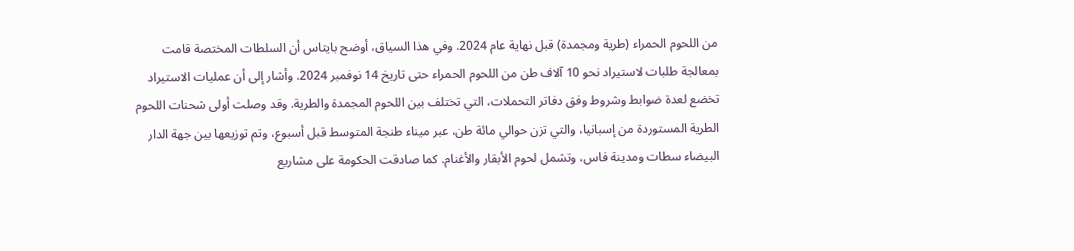من اللحوم الحمراء (طرية ومجمدة) قبل نهاية عام 2024. وفي هذا السياق، أوضح بايتاس أن السلطات المختصة قامت بمعالجة طلبات لاستيراد نحو 10 آلاف طن من اللحوم الحمراء حتى تاريخ 14 نوفمبر 2024. وأشار إلى أن عمليات الاستيراد تخضع لعدة ضوابط وشروط وفق دفاتر التحملات، التي تختلف بين اللحوم المجمدة والطرية. وقد وصلت أولى شحنات اللحوم الطرية المستوردة من إسبانيا، والتي تزن حوالي مائة طن، عبر ميناء طنجة المتوسط قبل أسبوع، وتم توزيعها بين جهة الدار البيضاء سطات ومدينة فاس، وتشمل لحوم الأبقار والأغنام. كما صادقت الحكومة على مشاريع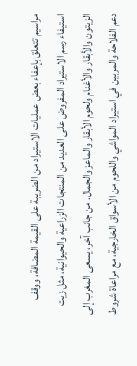مراسيم تتعلق بإعفاء بعض عمليات الاستيراد من الضريبة على القيمة المضافة، ووقف استيفاء رسم الاستيراد المفروض على العديد من المنتجات الزراعية والحيوانية، مثل زيت الزيتون والأبقار والأغنام ولحوم الأبقار والماعز والجمال. من جانب آخر، يسعى المغرب إلى دعم الفلاحة والمربين في استيراد المواشي واللحوم من الأسواق الخارجية، مع مراعاة شروط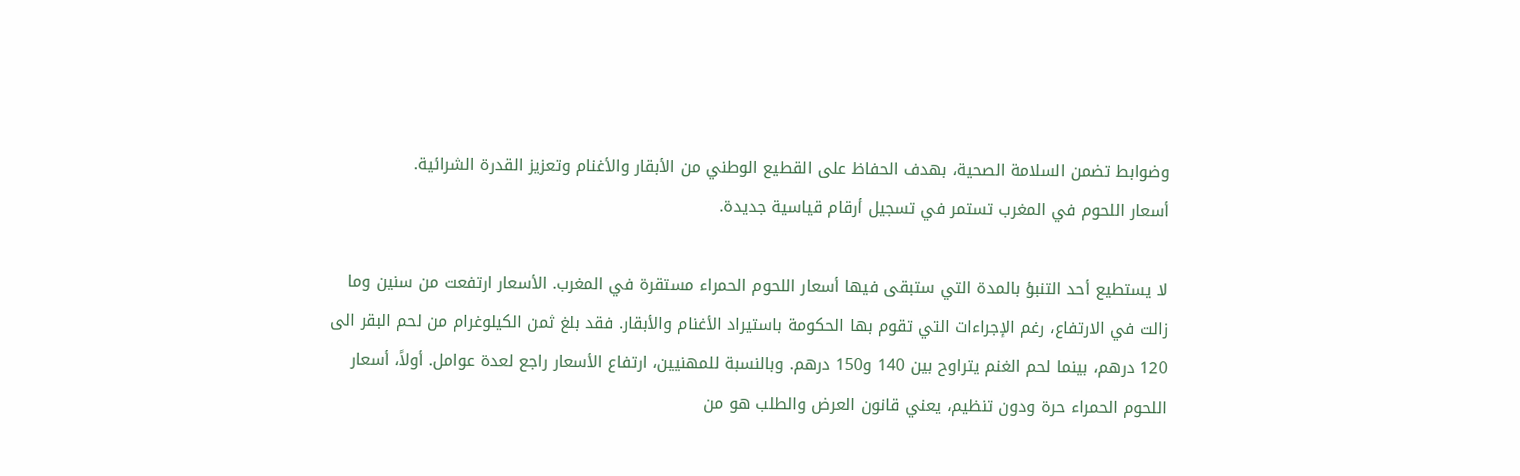وضوابط تضمن السلامة الصحية، بهدف الحفاظ على القطيع الوطني من الأبقار والأغنام وتعزيز القدرة الشرائية.
أسعار اللحوم في المغرب تستمر في تسجيل أرقام قياسية جديدة.

لا يستطيع أحد التنبؤ بالمدة التي ستبقى فيها أسعار اللحوم الحمراء مستقرة في المغرب. الأسعار ارتفعت من سنين وما زالت في الارتفاع، رغم الإجراءات التي تقوم بها الحكومة باستيراد الأغنام والأبقار. فقد بلغ ثمن الكيلوغرام من لحم البقر الى 120 درهم، بينما لحم الغنم يتراوح بين 140 و150 درهم. وبالنسبة للمهنيين، ارتفاع الأسعار راجع لعدة عوامل. أولاً، أسعار اللحوم الحمراء حرة ودون تنظيم، يعني قانون العرض والطلب هو من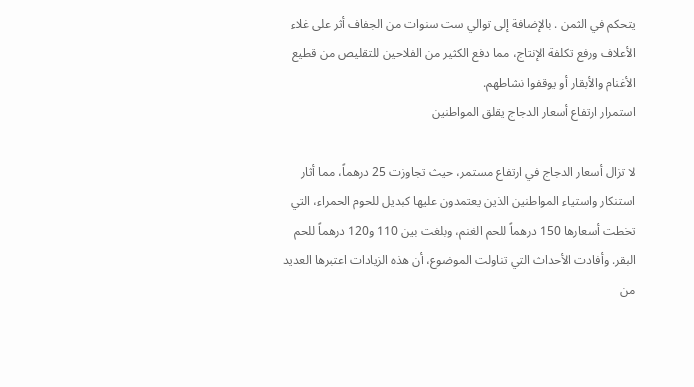يتحكم في الثمن . بالإضافة إلى توالي ست سنوات من الجفاف أثر على غلاء الأعلاف ورفع تكلفة الإنتاج، مما دفع الكثير من الفلاحين للتقليص من قطيع الأغنام والأبقار أو يوقفوا نشاطهم.
استمرار ارتفاع أسعار الدجاج يقلق المواطنين

لا تزال أسعار الدجاج في ارتفاع مستمر، حيث تجاوزت 25 درهماً، مما أثار استنكار واستياء المواطنين الذين يعتمدون عليها كبديل للحوم الحمراء، التي تخطت أسعارها 150 درهماً للحم الغنم، وبلغت بين 110 و120 درهماً للحم البقر. وأفادت الأحداث التي تناولت الموضوع، أن هذه الزيادات اعتبرها العديد من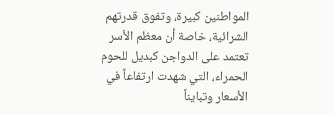المواطنين كبيرة، وتفوق قدرتهم الشرائية، خاصة أن معظم الأسر تعتمد على الدواجن كبديل للحوم الحمراء، التي شهدت ارتفاعاً في الأسعار وتبايناً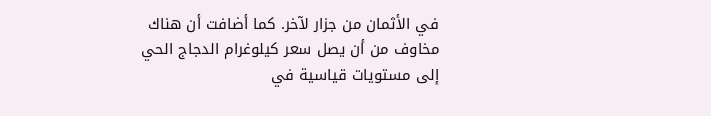في الأثمان من جزار لآخر. كما أضافت أن هناك مخاوف من أن يصل سعر كيلوغرام الدجاج الحي إلى مستويات قياسية في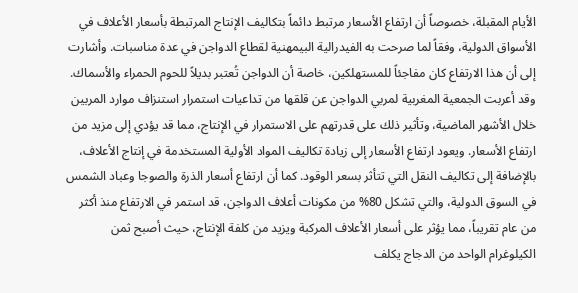الأيام المقبلة، خصوصاً أن ارتفاع الأسعار مرتبط دائماً بتكاليف الإنتاج المرتبطة بأسعار الأعلاف في الأسواق الدولية، وفقاً لما صرحت به الفيدرالية البيمهنية لقطاع الدواجن في عدة مناسبات. وأشارت إلى أن هذا الارتفاع كان مفاجئاً للمستهلكين، خاصة أن الدواجن تُعتبر بديلاً للحوم الحمراء والأسماك. وقد أعربت الجمعية المغربية لمربي الدواجن عن قلقها من تداعيات استمرار استنزاف موارد المربين خلال الأشهر الماضية، وتأثير ذلك على قدرتهم على الاستمرار في الإنتاج، مما قد يؤدي إلى مزيد من ارتفاع الأسعار. ويعود ارتفاع الأسعار إلى زيادة تكاليف المواد الأولية المستخدمة في إنتاج الأعلاف، بالإضافة إلى تكاليف النقل التي تتأثر بسعر الوقود. كما أن ارتفاع أسعار الذرة والصوجا وعباد الشمس في السوق الدولية، والتي تشكل 80% من مكونات أعلاف الدواجن، قد استمر في الارتفاع منذ أكثر من عام تقريباً، مما يؤثر على أسعار الأعلاف المركبة ويزيد من كلفة الإنتاج، حيث أصبح ثمن الكيلوغرام الواحد من الدجاج يكلف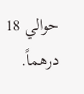حوالي 18 درهماً.